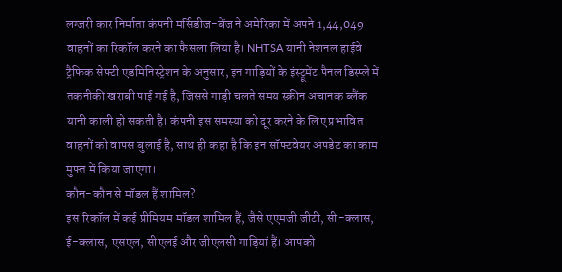लग्जरी कार निर्माता कंपनी मर्सिडीज-बेंज ने अमेरिका में अपने 1,44,049 वाहनों का रिकॉल करने का फैसला लिया है। NHTSA यानी नेशनल हाईवे ट्रैफिक सेफ्टी एडमिनिस्ट्रेशन के अनुसार, इन गाड़ियों के इंस्ट्रूमेंट पैनल डिस्प्ले में तकनीकी खराबी पाई गई है, जिससे गाड़ी चलते समय स्क्रीन अचानक ब्लैंक यानी काली हो सकती है। कंपनी इस समस्या को दूर करने के लिए प्रभावित वाहनों को वापस बुलाई है, साथ ही कहा है कि इन सॉफ्टवेयर अपडेट का काम मुफ्त में किया जाएगा।
कौन-कौन से मॉडल हैं शामिल?
इस रिकॉल में कई प्रीमियम मॉडल शामिल हैं, जैसे एएमजी जीटी, सी-क्लास, ई-क्लास, एसएल, सीएलई और जीएलसी गाड़ियां हैं। आपको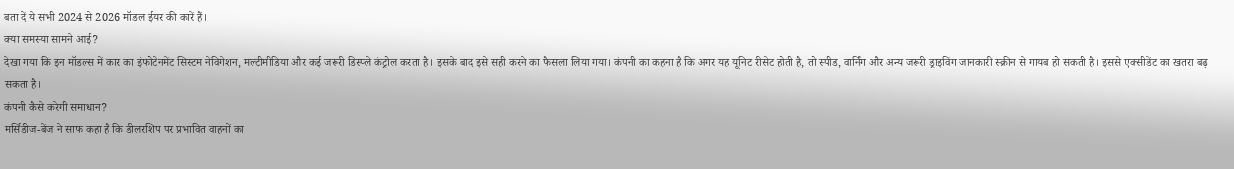बता दें ये सभी 2024 से 2026 मॉडल ईयर की कारें हैं।
क्या समस्या सामने आई?
देखा गया कि इन मॉडल्स में कार का इंफोटेनमेंट सिस्टम नेविगेशन, मल्टीमीडिया और कई जरूरी डिस्प्ले कंट्रोल करता है। इसके बाद इसे सही करने का फैसला लिया गया। कंपनी का कहना है कि अगर यह यूनिट रीसेट होती है, तो स्पीड, वार्निंग और अन्य जरूरी ड्राइविंग जानकारी स्क्रीन से गायब हो सकती है। इससे एक्सीडेंट का खतरा बढ़ सकता है।
कंपनी कैसे करेगी समाधान?
मर्सिडीज-बेंज ने साफ कहा है कि डीलरशिप पर प्रभावित वाहनों का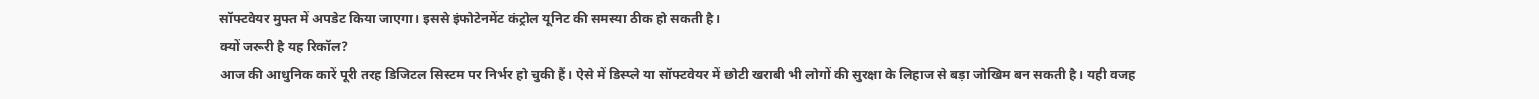सॉफ्टवेयर मुफ्त में अपडेट किया जाएगा। इससे इंफोटेनमेंट कंट्रोल यूनिट की समस्या ठीक हो सकती है।
क्यों जरूरी है यह रिकॉल?
आज की आधुनिक कारें पूरी तरह डिजिटल सिस्टम पर निर्भर हो चुकी हैं। ऐसे में डिस्प्ले या सॉफ्टवेयर में छोटी खराबी भी लोगों की सुरक्षा के लिहाज से बड़ा जोखिम बन सकती है। यही वजह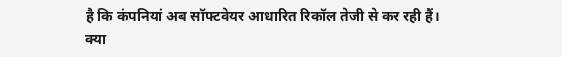है कि कंपनियां अब सॉफ्टवेयर आधारित रिकॉल तेजी से कर रही हैं।
क्या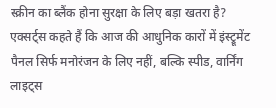स्क्रीन का ब्लैंक होना सुरक्षा के लिए बड़ा खतरा है?
एक्सर्ट्स कहते हैं कि आज की आधुनिक कारों में इंस्ट्रूमेंट पैनल सिर्फ मनोरंजन के लिए नहीं, बल्कि स्पीड, वार्निंग लाइट्स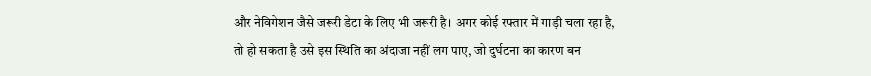और नेविगेशन जैसे जरूरी डेटा के लिए भी जरूरी है। अगर कोई रफ्तार में गाड़ी चला रहा है, तो हो सकता है उसे इस स्थिति का अंदाजा नहीं लग पाए, जो दुर्घटना का कारण बन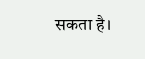सकता है।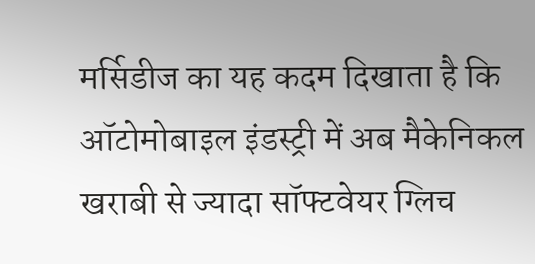मर्सिडीज का यह कदम दिखाता है कि ऑटोमोबाइल इंडस्ट्री में अब मैकेनिकल खराबी से ज्यादा सॉफ्टवेयर ग्लिच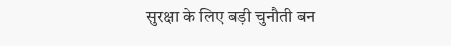सुरक्षा के लिए बड़ी चुनौती बन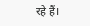रहे हैं।